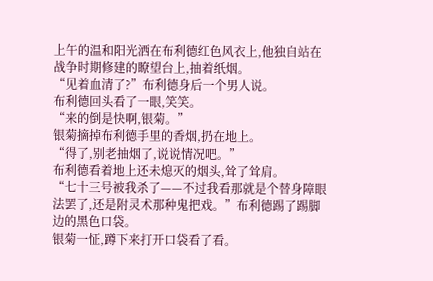上午的温和阳光洒在布利德红色风衣上,他独自站在战争时期修建的瞭望台上,抽着纸烟。
“见着血清了?”布利德身后一个男人说。
布利德回头看了一眼,笑笑。
“来的倒是快啊,银菊。”
银菊摘掉布利德手里的香烟,扔在地上。
“得了,别老抽烟了,说说情况吧。”
布利德看着地上还未熄灭的烟头,耸了耸肩。
“七十三号被我杀了——不过我看那就是个替身障眼法罢了,还是附灵术那种鬼把戏。”布利德踢了踢脚边的黑色口袋。
银菊一怔,蹲下来打开口袋看了看。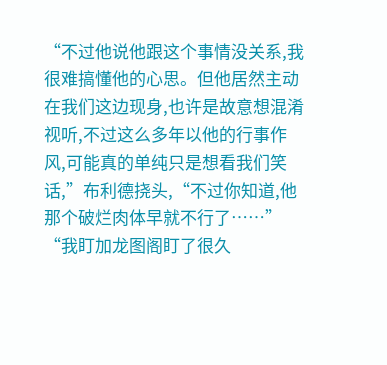“不过他说他跟这个事情没关系,我很难搞懂他的心思。但他居然主动在我们这边现身,也许是故意想混淆视听,不过这么多年以他的行事作风,可能真的单纯只是想看我们笑话,”布利德挠头,“不过你知道,他那个破烂肉体早就不行了……”
“我盯加龙图阁盯了很久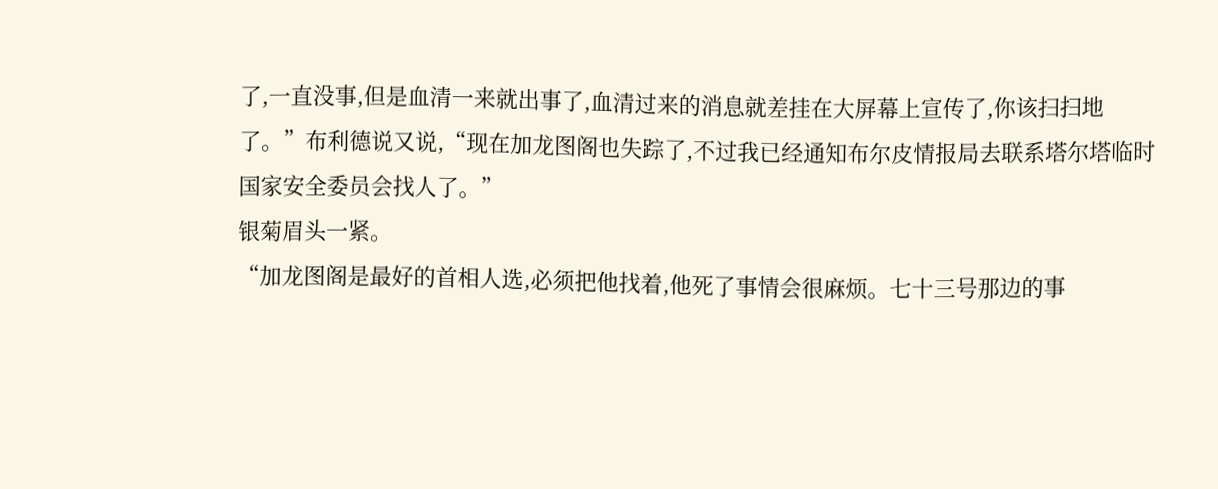了,一直没事,但是血清一来就出事了,血清过来的消息就差挂在大屏幕上宣传了,你该扫扫地了。”布利德说又说,“现在加龙图阁也失踪了,不过我已经通知布尔皮情报局去联系塔尔塔临时国家安全委员会找人了。”
银菊眉头一紧。
“加龙图阁是最好的首相人选,必须把他找着,他死了事情会很麻烦。七十三号那边的事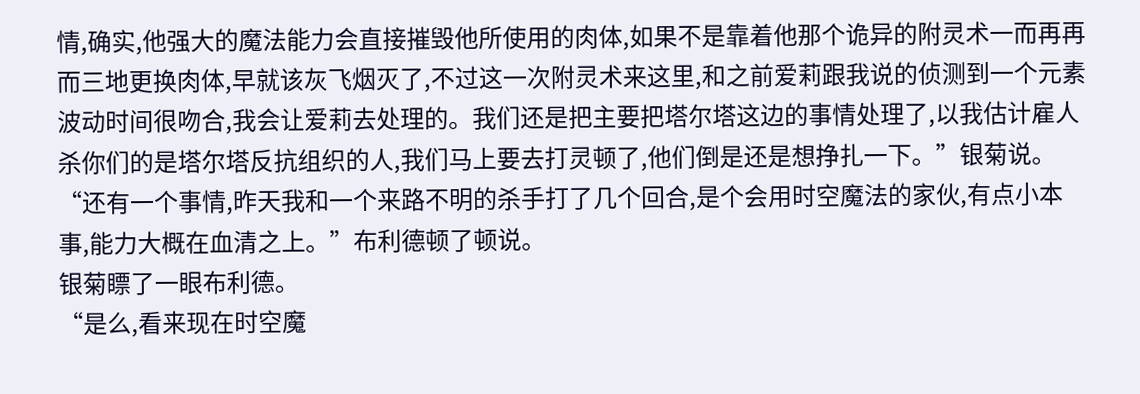情,确实,他强大的魔法能力会直接摧毁他所使用的肉体,如果不是靠着他那个诡异的附灵术一而再再而三地更换肉体,早就该灰飞烟灭了,不过这一次附灵术来这里,和之前爱莉跟我说的侦测到一个元素波动时间很吻合,我会让爱莉去处理的。我们还是把主要把塔尔塔这边的事情处理了,以我估计雇人杀你们的是塔尔塔反抗组织的人,我们马上要去打灵顿了,他们倒是还是想挣扎一下。”银菊说。
“还有一个事情,昨天我和一个来路不明的杀手打了几个回合,是个会用时空魔法的家伙,有点小本事,能力大概在血清之上。”布利德顿了顿说。
银菊瞟了一眼布利德。
“是么,看来现在时空魔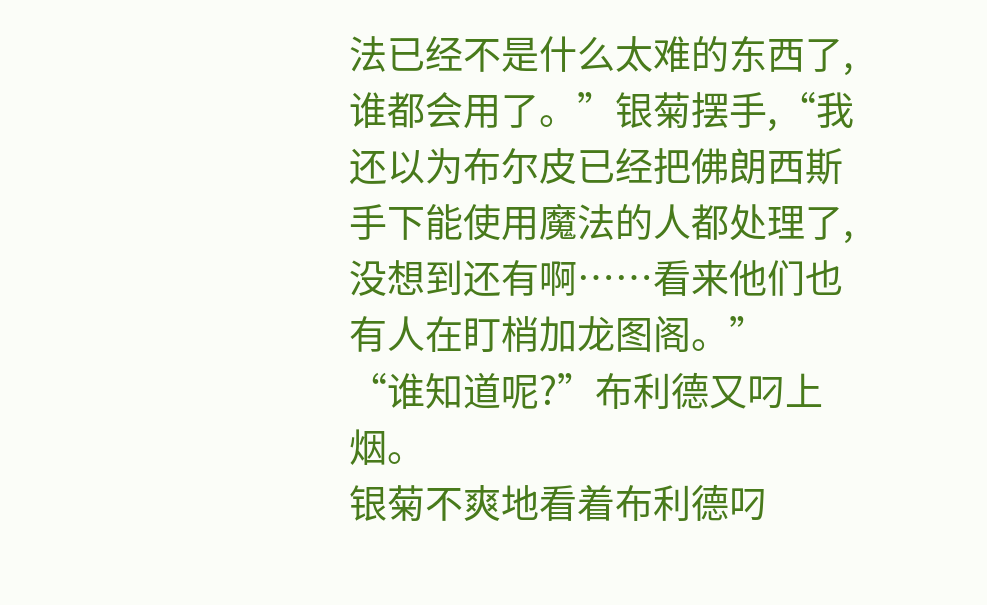法已经不是什么太难的东西了,谁都会用了。”银菊摆手,“我还以为布尔皮已经把佛朗西斯手下能使用魔法的人都处理了,没想到还有啊……看来他们也有人在盯梢加龙图阁。”
“谁知道呢?”布利德又叼上烟。
银菊不爽地看着布利德叼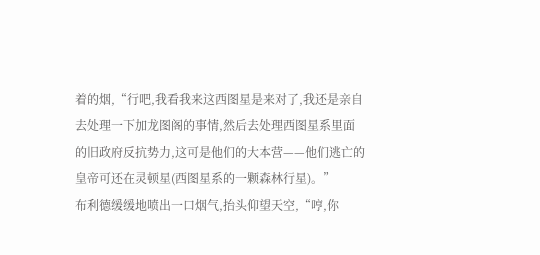着的烟,“行吧,我看我来这西图星是来对了,我还是亲自去处理一下加龙图阁的事情,然后去处理西图星系里面的旧政府反抗势力,这可是他们的大本营——他们逃亡的皇帝可还在灵顿星(西图星系的一颗森林行星)。”
布利德缓缓地喷出一口烟气,抬头仰望天空,“哼,你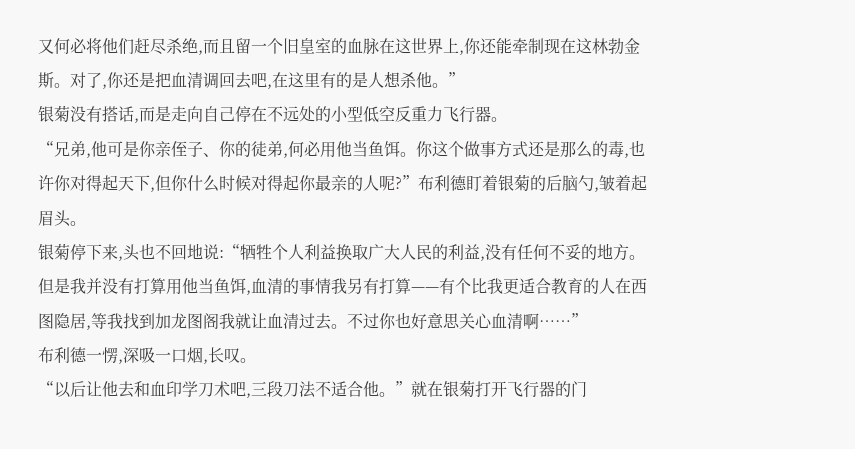又何必将他们赶尽杀绝,而且留一个旧皇室的血脉在这世界上,你还能牵制现在这林勃金斯。对了,你还是把血清调回去吧,在这里有的是人想杀他。”
银菊没有搭话,而是走向自己停在不远处的小型低空反重力飞行器。
“兄弟,他可是你亲侄子、你的徒弟,何必用他当鱼饵。你这个做事方式还是那么的毒,也许你对得起天下,但你什么时候对得起你最亲的人呢?”布利德盯着银菊的后脑勺,皱着起眉头。
银菊停下来,头也不回地说:“牺牲个人利益换取广大人民的利益,没有任何不妥的地方。但是我并没有打算用他当鱼饵,血清的事情我另有打算——有个比我更适合教育的人在西图隐居,等我找到加龙图阁我就让血清过去。不过你也好意思关心血清啊……”
布利德一愣,深吸一口烟,长叹。
“以后让他去和血印学刀术吧,三段刀法不适合他。”就在银菊打开飞行器的门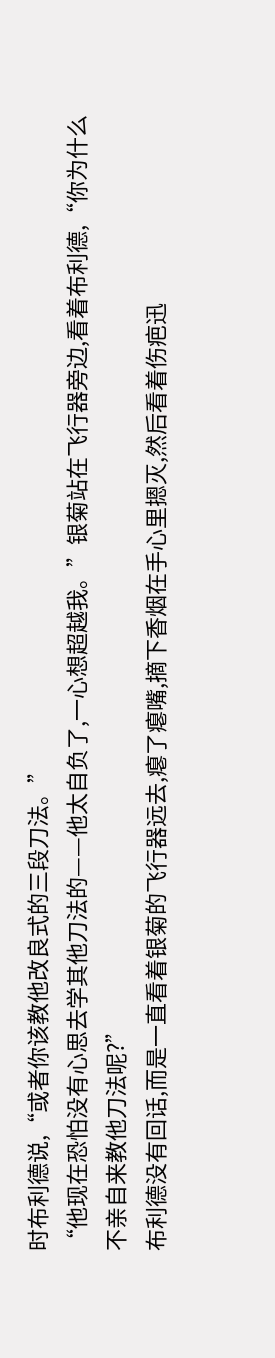时布利德说,“或者你该教他改良式的三段刀法。”
“他现在恐怕没有心思去学其他刀法的——他太自负了,一心想超越我。”银菊站在飞行器旁边,看着布利德,“你为什么不亲自来教他刀法呢?”
布利德没有回话,而是一直看着银菊的飞行器远去,瘪了瘪嘴,摘下香烟在手心里摁灭,然后看着伤疤迅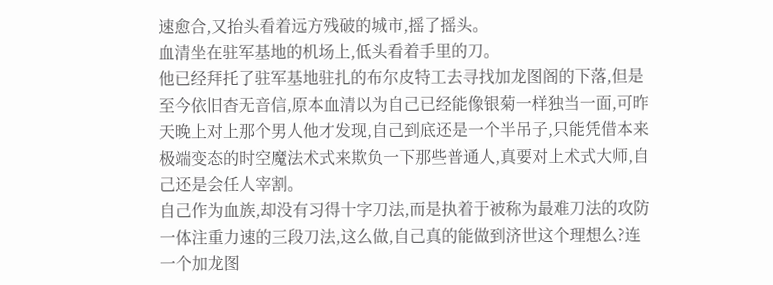速愈合,又抬头看着远方残破的城市,摇了摇头。
血清坐在驻军基地的机场上,低头看着手里的刀。
他已经拜托了驻军基地驻扎的布尔皮特工去寻找加龙图阁的下落,但是至今依旧杳无音信,原本血清以为自己已经能像银菊一样独当一面,可昨天晚上对上那个男人他才发现,自己到底还是一个半吊子,只能凭借本来极端变态的时空魔法术式来欺负一下那些普通人,真要对上术式大师,自己还是会任人宰割。
自己作为血族,却没有习得十字刀法,而是执着于被称为最难刀法的攻防一体注重力速的三段刀法,这么做,自己真的能做到济世这个理想么?连一个加龙图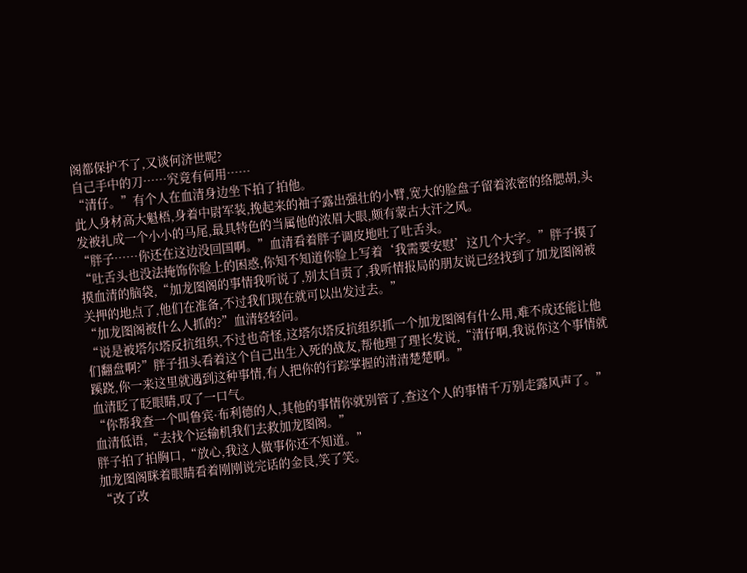阁都保护不了,又谈何济世呢?
自己手中的刀……究竟有何用……
“清仔。”有个人在血清身边坐下拍了拍他。
此人身材高大魁梧,身着中尉军装,挽起来的袖子露出强壮的小臂,宽大的脸盘子留着浓密的络腮胡,头发被扎成一个小小的马尾,最具特色的当属他的浓眉大眼,颇有蒙古大汗之风。
“胖子……你还在这边没回国啊。”血清看着胖子调皮地吐了吐舌头。
“吐舌头也没法掩饰你脸上的困惑,你知不知道你脸上写着‘我需要安慰’这几个大字。”胖子摸了摸血清的脑袋,“加龙图阁的事情我听说了,别太自责了,我听情报局的朋友说已经找到了加龙图阁被关押的地点了,他们在准备,不过我们现在就可以出发过去。”
“加龙图阁被什么人抓的?”血清轻轻问。
“说是被塔尔塔反抗组织,不过也奇怪,这塔尔塔反抗组织抓一个加龙图阁有什么用,难不成还能让他们翻盘啊?”胖子扭头看着这个自己出生入死的战友,帮他理了理长发说,“清仔啊,我说你这个事情就蹊跷,你一来这里就遇到这种事情,有人把你的行踪掌握的清清楚楚啊。”
血清眨了眨眼睛,叹了一口气。
“你帮我查一个叫鲁宾·布利德的人,其他的事情你就别管了,查这个人的事情千万别走露风声了。”血清低语,“去找个运输机我们去救加龙图阁。”
胖子拍了拍胸口,“放心,我这人做事你还不知道。”
加龙图阁眯着眼睛看着刚刚说完话的金艮,笑了笑。
“改了改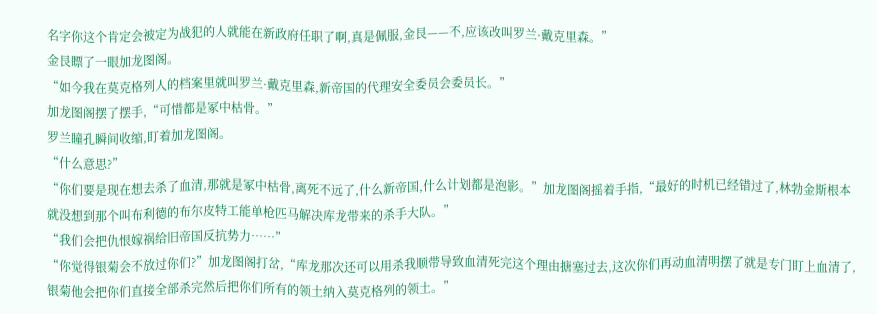名字你这个肯定会被定为战犯的人就能在新政府任职了啊,真是佩服,金艮——不,应该改叫罗兰·戴克里森。”
金艮瞟了一眼加龙图阁。
“如今我在莫克格列人的档案里就叫罗兰·戴克里森,新帝国的代理安全委员会委员长。”
加龙图阁摆了摆手,“可惜都是冢中枯骨。”
罗兰瞳孔瞬间收缩,盯着加龙图阁。
“什么意思?”
“你们要是现在想去杀了血清,那就是冢中枯骨,离死不远了,什么新帝国,什么计划都是泡影。”加龙图阁摇着手指,“最好的时机已经错过了,林勃金斯根本就没想到那个叫布利德的布尔皮特工能单枪匹马解决库龙带来的杀手大队。”
“我们会把仇恨嫁祸给旧帝国反抗势力……”
“你觉得银菊会不放过你们?”加龙图阁打岔,“库龙那次还可以用杀我顺带导致血清死完这个理由搪塞过去,这次你们再动血清明摆了就是专门盯上血清了,银菊他会把你们直接全部杀完然后把你们所有的领土纳入莫克格列的领土。”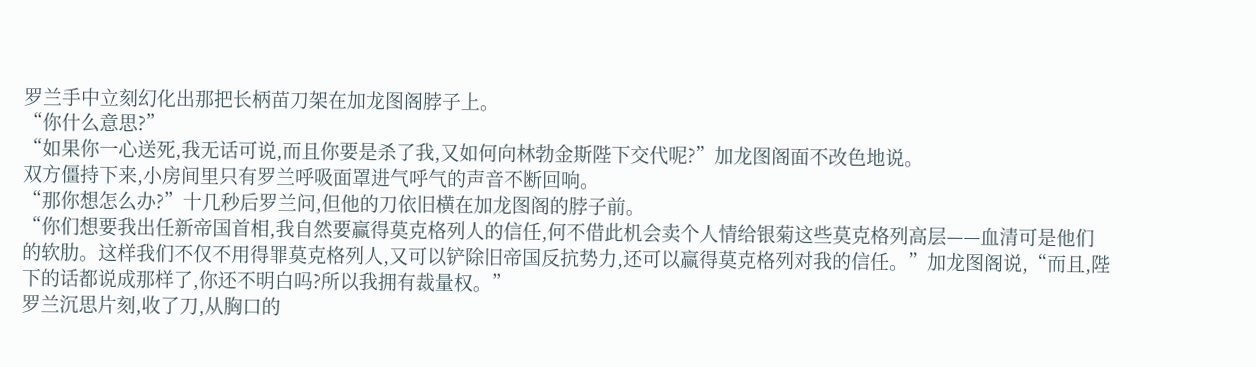罗兰手中立刻幻化出那把长柄苗刀架在加龙图阁脖子上。
“你什么意思?”
“如果你一心送死,我无话可说,而且你要是杀了我,又如何向林勃金斯陛下交代呢?”加龙图阁面不改色地说。
双方僵持下来,小房间里只有罗兰呼吸面罩进气呼气的声音不断回响。
“那你想怎么办?”十几秒后罗兰问,但他的刀依旧横在加龙图阁的脖子前。
“你们想要我出任新帝国首相,我自然要赢得莫克格列人的信任,何不借此机会卖个人情给银菊这些莫克格列高层——血清可是他们的软肋。这样我们不仅不用得罪莫克格列人,又可以铲除旧帝国反抗势力,还可以赢得莫克格列对我的信任。”加龙图阁说,“而且,陛下的话都说成那样了,你还不明白吗?所以我拥有裁量权。”
罗兰沉思片刻,收了刀,从胸口的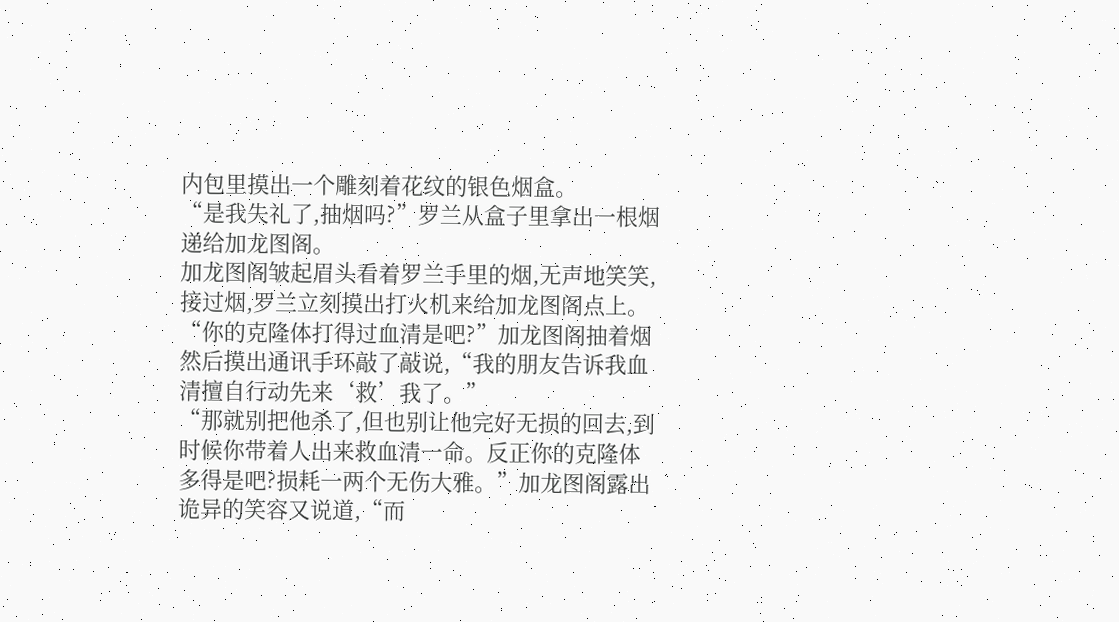内包里摸出一个雕刻着花纹的银色烟盒。
“是我失礼了,抽烟吗?”罗兰从盒子里拿出一根烟递给加龙图阁。
加龙图阁皱起眉头看着罗兰手里的烟,无声地笑笑,接过烟,罗兰立刻摸出打火机来给加龙图阁点上。
“你的克隆体打得过血清是吧?”加龙图阁抽着烟然后摸出通讯手环敲了敲说,“我的朋友告诉我血清擅自行动先来‘救’我了。”
“那就别把他杀了,但也别让他完好无损的回去,到时候你带着人出来救血清一命。反正你的克隆体多得是吧?损耗一两个无伤大雅。”加龙图阁露出诡异的笑容又说道,“而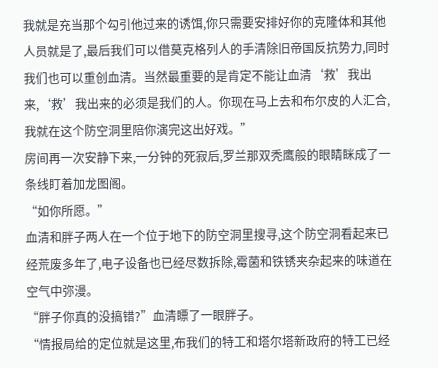我就是充当那个勾引他过来的诱饵,你只需要安排好你的克隆体和其他人员就是了,最后我们可以借莫克格列人的手清除旧帝国反抗势力,同时我们也可以重创血清。当然最重要的是肯定不能让血清‘救’我出来,‘救’我出来的必须是我们的人。你现在马上去和布尔皮的人汇合,我就在这个防空洞里陪你演完这出好戏。”
房间再一次安静下来,一分钟的死寂后,罗兰那双秃鹰般的眼睛眯成了一条线盯着加龙图阁。
“如你所愿。”
血清和胖子两人在一个位于地下的防空洞里搜寻,这个防空洞看起来已经荒废多年了,电子设备也已经尽数拆除,霉菌和铁锈夹杂起来的味道在空气中弥漫。
“胖子你真的没搞错?”血清瞟了一眼胖子。
“情报局给的定位就是这里,布我们的特工和塔尔塔新政府的特工已经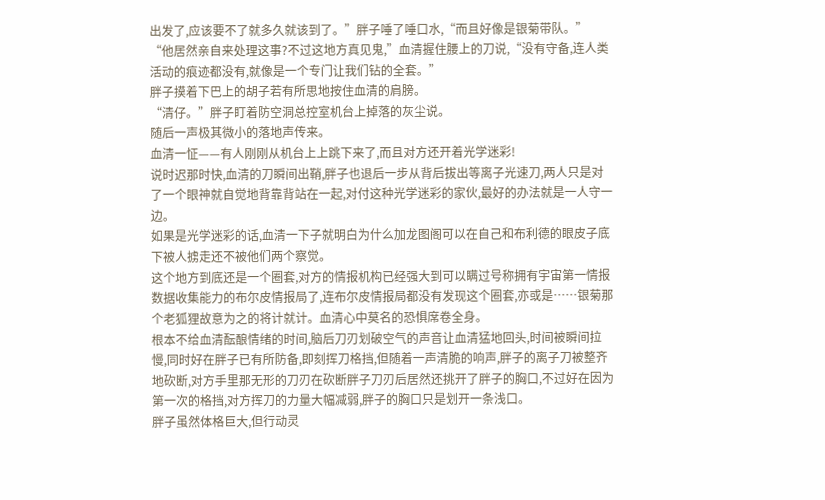出发了,应该要不了就多久就该到了。”胖子唾了唾口水,“而且好像是银菊带队。”
“他居然亲自来处理这事?不过这地方真见鬼,”血清握住腰上的刀说,“没有守备,连人类活动的痕迹都没有,就像是一个专门让我们钻的全套。”
胖子摸着下巴上的胡子若有所思地按住血清的肩膀。
“清仔。”胖子盯着防空洞总控室机台上掉落的灰尘说。
随后一声极其微小的落地声传来。
血清一怔——有人刚刚从机台上上跳下来了,而且对方还开着光学迷彩!
说时迟那时快,血清的刀瞬间出鞘,胖子也退后一步从背后拔出等离子光速刀,两人只是对了一个眼神就自觉地背靠背站在一起,对付这种光学迷彩的家伙,最好的办法就是一人守一边。
如果是光学迷彩的话,血清一下子就明白为什么加龙图阁可以在自己和布利德的眼皮子底下被人掳走还不被他们两个察觉。
这个地方到底还是一个圈套,对方的情报机构已经强大到可以瞒过号称拥有宇宙第一情报数据收集能力的布尔皮情报局了,连布尔皮情报局都没有发现这个圈套,亦或是……银菊那个老狐狸故意为之的将计就计。血清心中莫名的恐惧席卷全身。
根本不给血清酝酿情绪的时间,脑后刀刃划破空气的声音让血清猛地回头,时间被瞬间拉慢,同时好在胖子已有所防备,即刻挥刀格挡,但随着一声清脆的响声,胖子的离子刀被整齐地砍断,对方手里那无形的刀刃在砍断胖子刀刃后居然还挑开了胖子的胸口,不过好在因为第一次的格挡,对方挥刀的力量大幅减弱,胖子的胸口只是划开一条浅口。
胖子虽然体格巨大,但行动灵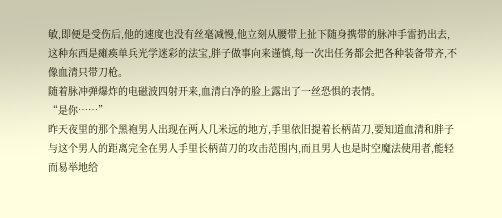敏,即便是受伤后,他的速度也没有丝毫减慢,他立刻从腰带上扯下随身携带的脉冲手雷扔出去,这种东西是瘫痪单兵光学迷彩的法宝,胖子做事向来谨慎,每一次出任务都会把各种装备带齐,不像血清只带刀枪。
随着脉冲弹爆炸的电磁波四射开来,血清白净的脸上露出了一丝恐惧的表情。
“是你……”
昨天夜里的那个黑袍男人出现在两人几米远的地方,手里依旧提着长柄苗刀,要知道血清和胖子与这个男人的距离完全在男人手里长柄苗刀的攻击范围内,而且男人也是时空魔法使用者,能轻而易举地给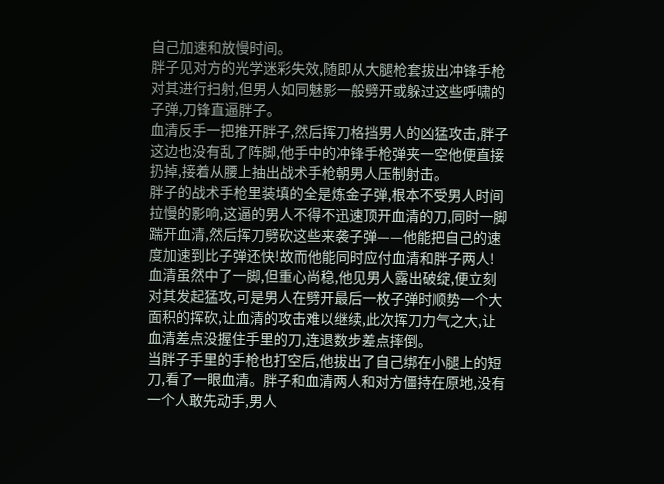自己加速和放慢时间。
胖子见对方的光学迷彩失效,随即从大腿枪套拔出冲锋手枪对其进行扫射,但男人如同魅影一般劈开或躲过这些呼啸的子弹,刀锋直逼胖子。
血清反手一把推开胖子,然后挥刀格挡男人的凶猛攻击,胖子这边也没有乱了阵脚,他手中的冲锋手枪弹夹一空他便直接扔掉,接着从腰上抽出战术手枪朝男人压制射击。
胖子的战术手枪里装填的全是炼金子弹,根本不受男人时间拉慢的影响,这逼的男人不得不迅速顶开血清的刀,同时一脚踹开血清,然后挥刀劈砍这些来袭子弹——他能把自己的速度加速到比子弹还快!故而他能同时应付血清和胖子两人!
血清虽然中了一脚,但重心尚稳,他见男人露出破绽,便立刻对其发起猛攻,可是男人在劈开最后一枚子弹时顺势一个大面积的挥砍,让血清的攻击难以继续,此次挥刀力气之大,让血清差点没握住手里的刀,连退数步差点摔倒。
当胖子手里的手枪也打空后,他拔出了自己绑在小腿上的短刀,看了一眼血清。胖子和血清两人和对方僵持在原地,没有一个人敢先动手,男人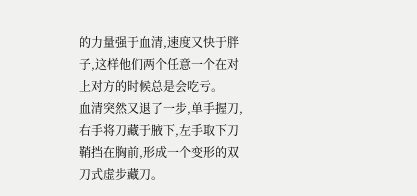的力量强于血清,速度又快于胖子,这样他们两个任意一个在对上对方的时候总是会吃亏。
血清突然又退了一步,单手握刀,右手将刀藏于腋下,左手取下刀鞘挡在胸前,形成一个变形的双刀式虚步藏刀。